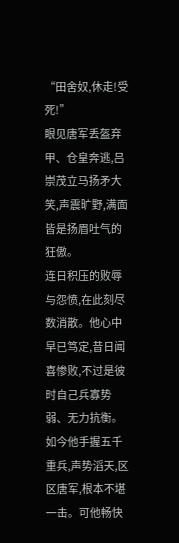“田舍奴,休走!受死!”
眼见唐军丢盔弃甲、仓皇奔逃,吕崇茂立马扬矛大笑,声震旷野,满面皆是扬眉吐气的狂傲。
连日积压的败辱与怨愤,在此刻尽数消散。他心中早已笃定,昔日闻喜惨败,不过是彼时自己兵寡势弱、无力抗衡。如今他手握五千重兵,声势滔天,区区唐军,根本不堪一击。可他畅快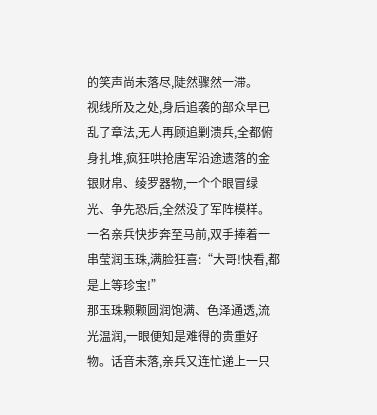的笑声尚未落尽,陡然骤然一滞。
视线所及之处,身后追袭的部众早已乱了章法,无人再顾追剿溃兵,全都俯身扎堆,疯狂哄抢唐军沿途遗落的金银财帛、绫罗器物,一个个眼冒绿光、争先恐后,全然没了军阵模样。
一名亲兵快步奔至马前,双手捧着一串莹润玉珠,满脸狂喜:“大哥!快看,都是上等珍宝!”
那玉珠颗颗圆润饱满、色泽通透,流光温润,一眼便知是难得的贵重好物。话音未落,亲兵又连忙递上一只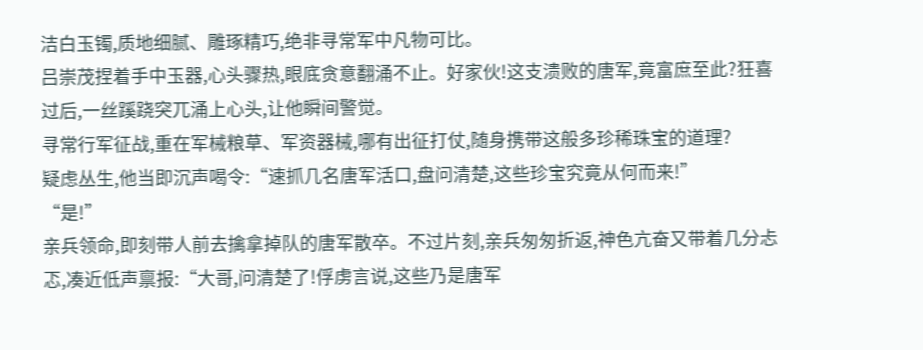洁白玉镯,质地细腻、雕琢精巧,绝非寻常军中凡物可比。
吕崇茂捏着手中玉器,心头骤热,眼底贪意翻涌不止。好家伙!这支溃败的唐军,竟富庶至此?狂喜过后,一丝蹊跷突兀涌上心头,让他瞬间警觉。
寻常行军征战,重在军械粮草、军资器械,哪有出征打仗,随身携带这般多珍稀珠宝的道理?
疑虑丛生,他当即沉声喝令:“速抓几名唐军活口,盘问清楚,这些珍宝究竟从何而来!”
“是!”
亲兵领命,即刻带人前去擒拿掉队的唐军散卒。不过片刻,亲兵匆匆折返,神色亢奋又带着几分忐忑,凑近低声禀报:“大哥,问清楚了!俘虏言说,这些乃是唐军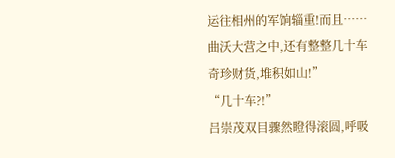运往相州的军饷辎重!而且……曲沃大营之中,还有整整几十车奇珍财货,堆积如山!”
“几十车?!”
吕崇茂双目骤然瞪得滚圆,呼吸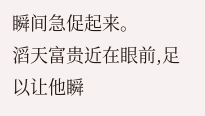瞬间急促起来。
滔天富贵近在眼前,足以让他瞬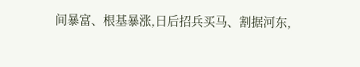间暴富、根基暴涨,日后招兵买马、割据河东,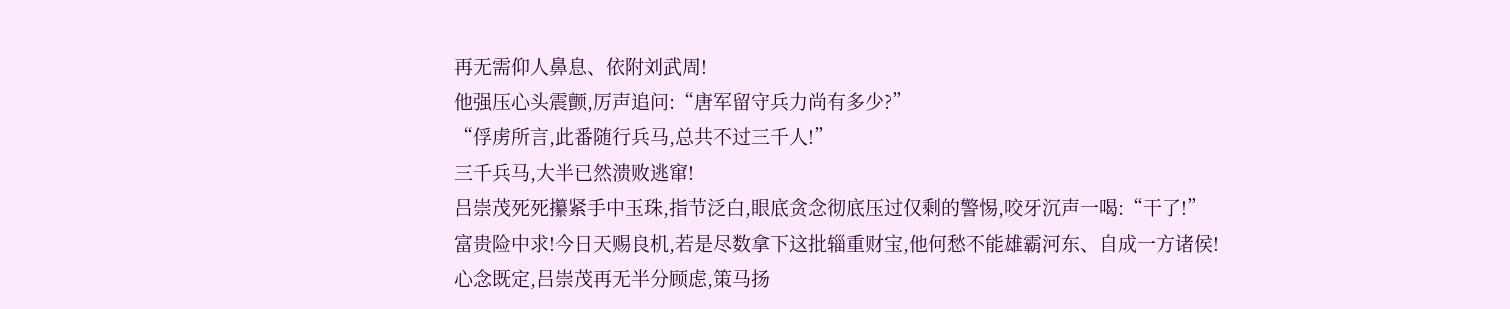再无需仰人鼻息、依附刘武周!
他强压心头震颤,厉声追问:“唐军留守兵力尚有多少?”
“俘虏所言,此番随行兵马,总共不过三千人!”
三千兵马,大半已然溃败逃窜!
吕崇茂死死攥紧手中玉珠,指节泛白,眼底贪念彻底压过仅剩的警惕,咬牙沉声一喝:“干了!”
富贵险中求!今日天赐良机,若是尽数拿下这批辎重财宝,他何愁不能雄霸河东、自成一方诸侯!
心念既定,吕崇茂再无半分顾虑,策马扬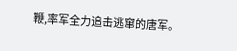鞭,率军全力追击逃窜的唐军。